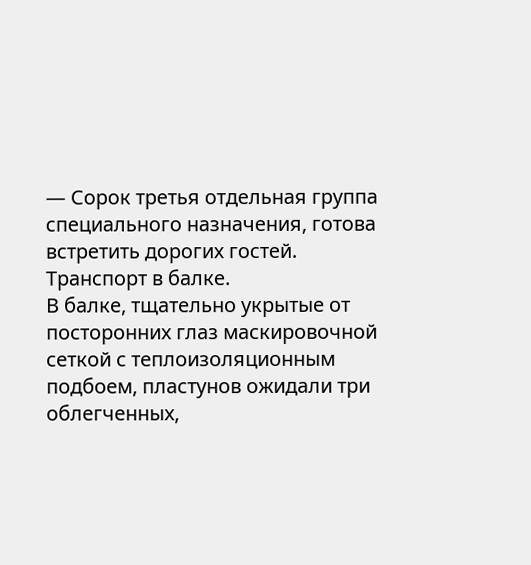— Сорок третья отдельная группа специального назначения, готова встретить дорогих гостей. Транспорт в балке.
В балке, тщательно укрытые от посторонних глаз маскировочной сеткой с теплоизоляционным подбоем, пластунов ожидали три облегченных,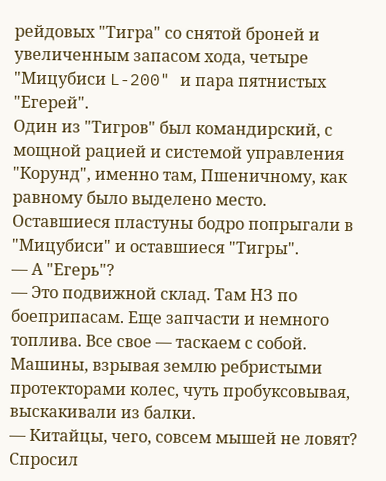рейдовых "Тигра" со снятой броней и увеличенным запасом хода, четыре "Мицубиси L-200" и пара пятнистых "Егерей".
Один из "Тигров" был командирский, с мощной рацией и системой управления "Корунд", именно там, Пшеничному, как равному было выделено место.
Оставшиеся пластуны бодро попрыгали в "Мицубиси" и оставшиеся "Тигры".
— А "Егерь"?
— Это подвижной склад. Там НЗ по боеприпасам. Еще запчасти и немного топлива. Все свое — таскаем с собой.
Машины, взрывая землю ребристыми протекторами колес, чуть пробуксовывая, выскакивали из балки.
— Китайцы, чего, совсем мышей не ловят? Спросил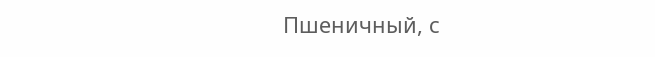Пшеничный, с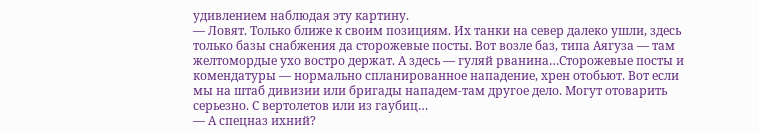удивлением наблюдая эту картину.
— Ловят. Только ближе к своим позициям. Их танки на север далеко ушли, здесь только базы снабжения да сторожевые посты. Вот возле баз, типа Аягуза — там желтомордые ухо востро держат. А здесь — гуляй рванина…Сторожевые посты и комендатуры — нормально спланированное нападение, хрен отобьют. Вот если мы на штаб дивизии или бригады нападем-там другое дело. Могут отоварить серьезно. С вертолетов или из гаубиц…
— А спецназ ихний?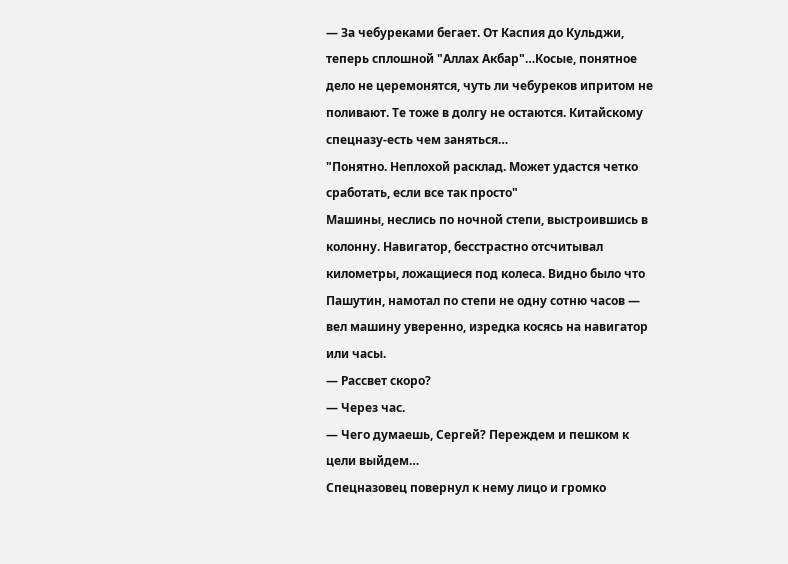— За чебуреками бегает. От Каспия до Кульджи, теперь сплошной "Аллах Акбар"…Косые, понятное дело не церемонятся, чуть ли чебуреков ипритом не поливают. Те тоже в долгу не остаются. Китайскому спецназу-есть чем заняться…
"Понятно. Неплохой расклад. Может удастся четко сработать, если все так просто"
Машины, неслись по ночной степи, выстроившись в колонну. Навигатор, бесстрастно отсчитывал километры, ложащиеся под колеса. Видно было что Пашутин, намотал по степи не одну сотню часов — вел машину уверенно, изредка косясь на навигатор или часы.
— Рассвет скоро?
— Через час.
— Чего думаешь, Сергей? Переждем и пешком к цели выйдем…
Спецназовец повернул к нему лицо и громко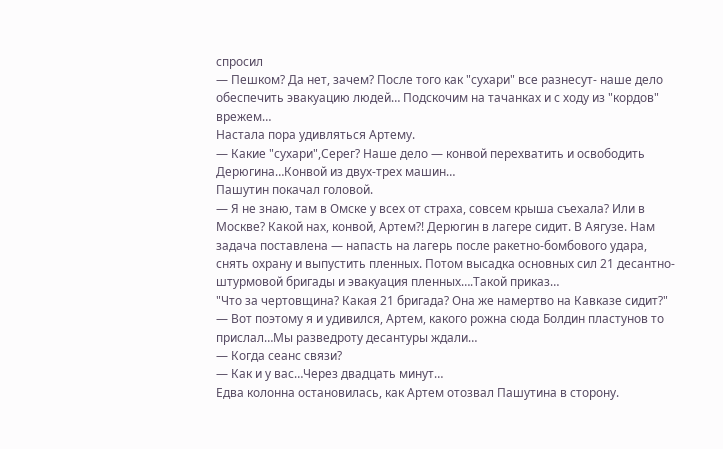спросил
— Пешком? Да нет, зачем? После того как "сухари" все разнесут- наше дело обеспечить эвакуацию людей… Подскочим на тачанках и с ходу из "кордов" врежем…
Настала пора удивляться Артему.
— Какие "сухари",Серег? Наше дело — конвой перехватить и освободить Дерюгина…Конвой из двух-трех машин…
Пашутин покачал головой.
— Я не знаю, там в Омске у всех от страха, совсем крыша съехала? Или в Москве? Какой нах, конвой, Артем?! Дерюгин в лагере сидит. В Аягузе. Нам задача поставлена — напасть на лагерь после ракетно-бомбового удара, снять охрану и выпустить пленных. Потом высадка основных сил 21 десантно-штурмовой бригады и эвакуация пленных….Такой приказ…
"Что за чертовщина? Какая 21 бригада? Она же намертво на Кавказе сидит?"
— Вот поэтому я и удивился, Артем, какого рожна сюда Болдин пластунов то прислал…Мы разведроту десантуры ждали…
— Когда сеанс связи?
— Как и у вас…Через двадцать минут…
Едва колонна остановилась, как Артем отозвал Пашутина в сторону.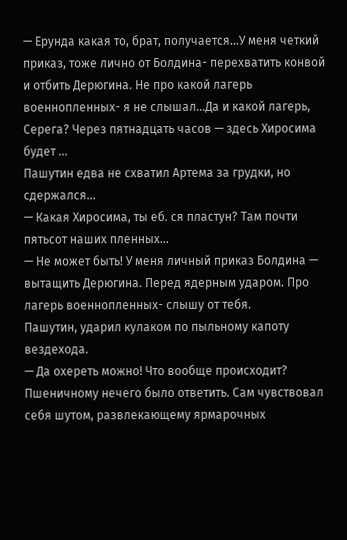— Ерунда какая то, брат, получается…У меня четкий приказ, тоже лично от Болдина- перехватить конвой и отбить Дерюгина. Не про какой лагерь военнопленных- я не слышал…Да и какой лагерь, Серега? Через пятнадцать часов — здесь Хиросима будет …
Пашутин едва не схватил Артема за грудки, но сдержался…
— Какая Хиросима, ты еб. ся пластун? Там почти пятьсот наших пленных…
— Не может быть! У меня личный приказ Болдина — вытащить Дерюгина. Перед ядерным ударом. Про лагерь военнопленных- слышу от тебя.
Пашутин, ударил кулаком по пыльному капоту вездехода.
— Да охереть можно! Что вообще происходит?
Пшеничному нечего было ответить. Сам чувствовал себя шутом, развлекающему ярмарочных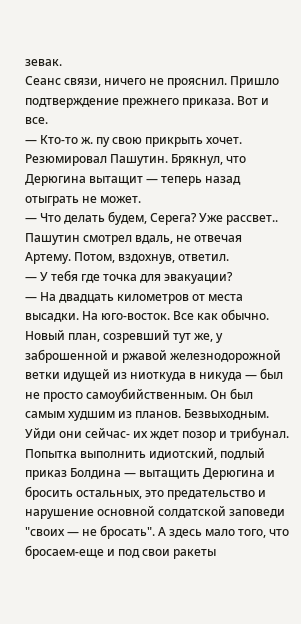зевак.
Сеанс связи, ничего не прояснил. Пришло подтверждение прежнего приказа. Вот и все.
— Кто-то ж. пу свою прикрыть хочет. Резюмировал Пашутин. Брякнул, что Дерюгина вытащит — теперь назад отыграть не может.
— Что делать будем, Серега? Уже рассвет..
Пашутин смотрел вдаль, не отвечая Артему. Потом, вздохнув, ответил.
— У тебя где точка для эвакуации?
— На двадцать километров от места высадки. На юго-восток. Все как обычно.
Новый план, созревший тут же, у заброшенной и ржавой железнодорожной ветки идущей из ниоткуда в никуда — был не просто самоубийственным. Он был самым худшим из планов. Безвыходным. Уйди они сейчас- их ждет позор и трибунал. Попытка выполнить идиотский, подлый приказ Болдина — вытащить Дерюгина и бросить остальных, это предательство и нарушение основной солдатской заповеди "своих — не бросать". А здесь мало того, что бросаем-еще и под свои ракеты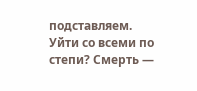подставляем. Уйти со всеми по степи? Смерть —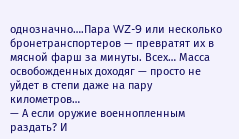однозначно….Пара WZ-9 или несколько бронетранспортеров — превратят их в мясной фарш за минуты. Всех… Масса освобожденных доходяг — просто не уйдет в степи даже на пару километров…
— А если оружие военнопленным раздать? И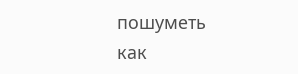пошуметь как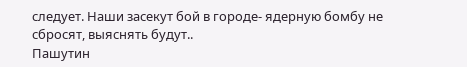следует. Наши засекут бой в городе- ядерную бомбу не сбросят, выяснять будут..
Пашутин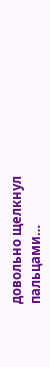довольно щелкнул пальцами…